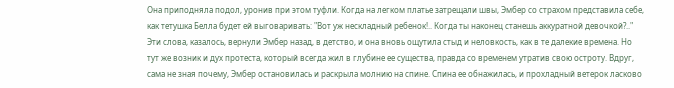Она приподняла подол, уронив при этом туфли. Когда на легком платье затрещали швы, Эмбер со страхом представила себе, как тетушка Белла будет ей выговаривать: "Вот уж нескладный ребенок!.. Когда ты наконец станешь аккуратной девочкой?.." Эти слова, казалось, вернули Эмбер назад, в детство, и она вновь ощутила стыд и неловкость, как в те далекие времена. Но тут же возник и дух протеста, который всегда жил в глубине ее существа, правда со временем утратив свою остроту. Вдруг, сама не зная почему, Эмбер остановилась и раскрыла молнию на спине. Спина ее обнажилась, и прохладный ветерок ласково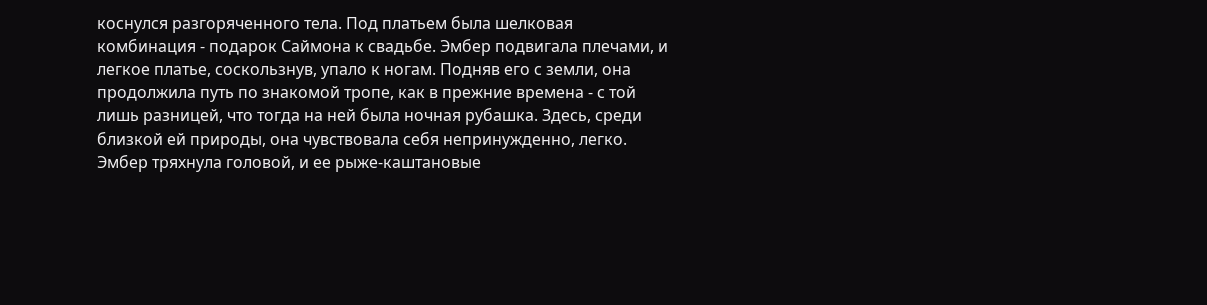коснулся разгоряченного тела. Под платьем была шелковая комбинация - подарок Саймона к свадьбе. Эмбер подвигала плечами, и легкое платье, соскользнув, упало к ногам. Подняв его с земли, она продолжила путь по знакомой тропе, как в прежние времена - с той лишь разницей, что тогда на ней была ночная рубашка. Здесь, среди близкой ей природы, она чувствовала себя непринужденно, легко. Эмбер тряхнула головой, и ее рыже-каштановые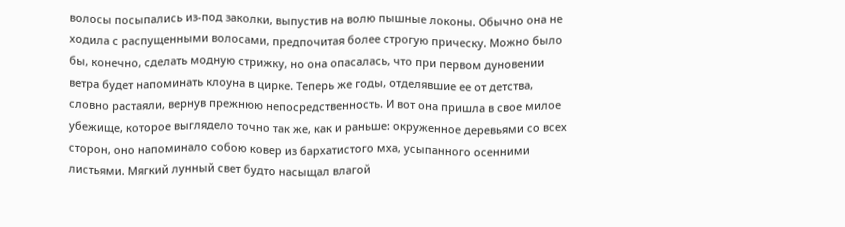волосы посыпались из-под заколки, выпустив на волю пышные локоны. Обычно она не ходила с распущенными волосами, предпочитая более строгую прическу. Можно было бы, конечно, сделать модную стрижку, но она опасалась, что при первом дуновении ветра будет напоминать клоуна в цирке. Теперь же годы, отделявшие ее от детства, словно растаяли, вернув прежнюю непосредственность. И вот она пришла в свое милое убежище, которое выглядело точно так же, как и раньше: окруженное деревьями со всех сторон, оно напоминало собою ковер из бархатистого мха, усыпанного осенними листьями. Мягкий лунный свет будто насыщал влагой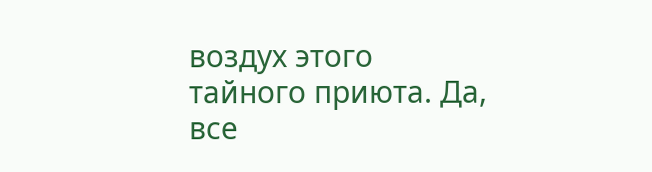воздух этого тайного приюта. Да, все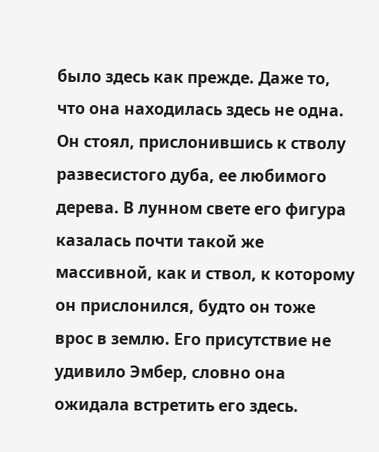было здесь как прежде. Даже то, что она находилась здесь не одна. Он стоял, прислонившись к стволу развесистого дуба, ее любимого дерева. В лунном свете его фигура казалась почти такой же массивной, как и ствол, к которому он прислонился, будто он тоже врос в землю. Его присутствие не удивило Эмбер, словно она ожидала встретить его здесь.